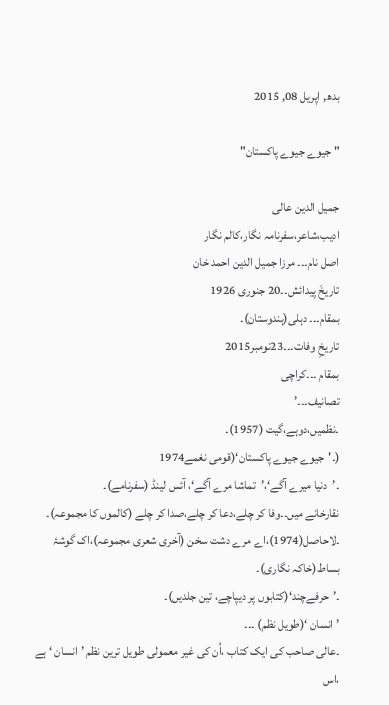بدھ, اپریل 08, 2015

" جیوے جیوے پاکستان"

جمیل الدین عالی
ادیب،شاعر،سفرنامہ نگار،کالم نگار
اصل نام۔۔۔ مرزا جمیل الدین احمد خان
تاریخَ پیدائش۔۔20 جنوری 1926
بمقام۔۔۔ دہلی(ہندوستان)۔
تاریخِ وفات۔۔۔23نومبر2015
بمقام ۔۔۔کراچی
تصانیف۔۔۔’
۔نظمیں،دوہے،گیت (1957)۔
(۔'جیوے جیوے پاکستان‘(قومی نغمے1974
۔’دنیا میرے آگے‘،’تماشا مرے آگے‘، آئس لینڈ (سفرنامے)۔
نقارخانے میں۔۔وفا کر چلے،دعا کر چلے،صدا کر چلے (کالموں کا مجموعہ)۔
۔لاحاصل(1974)،اے مرے دشت سخن (آخری شعری مجموعہ)،اک گوشۂ بساط(خاکہ نگاری)۔
۔’حرفےچند‘(کتابوں پر دیپاچے، تین جلدیں)۔
’انسان ‘(طویل نظم) ۔۔۔
۔عالی صاحب کی ایک کتاب ،اُن کی غیر معمولی طویل ترین نظم ’انسان ‘ ہے ،اس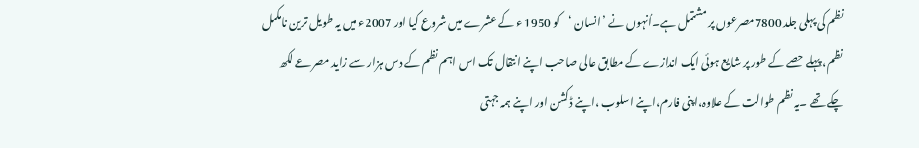نظم کی پہلی جلد 7800مصرعوں پر مشتمل ہے۔اُنہوں نے ’انسان ‘کو 1950 ء کے عشرے میں شروع کیا اور 2007ء میں یہ طویل ترین نامکمل نظم، پہلے حصے کے طور پر شایع ہوئی ایک اندازے کے مطابق عالی صاحب اپنے انتقال تک اس اہم نظم کے دس ہزار سے زاید مصرعے لکھ چکے تھے ۔یہ نظم طوالت کے علاوہ،اپنی فارم،اپنے اسلوب ،اپنے ڈکشن اور اپنے ہمہ جہتی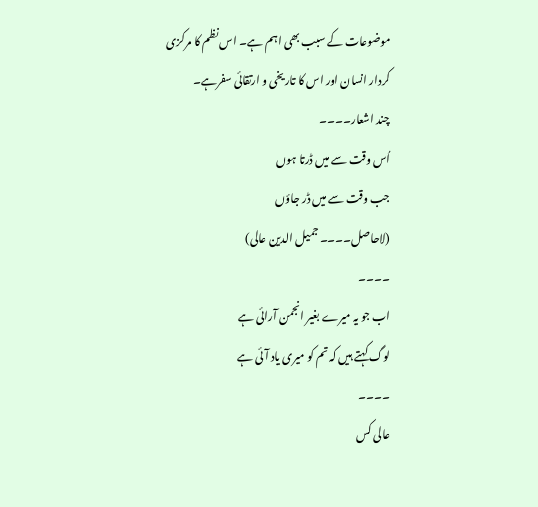موضوعات کے سبب بھی اہم ہے۔ اس نظم کا مرکزی کردار انسان اور اس کا تاریخی و ارتقائی سفرہے۔
چند اشعار۔۔۔۔
اُس وقت سے میں ڈرتا ہوں
جب وقت سے میں ڈر جاؤں
(لاحاصل۔۔۔۔ جمیل الدین عالی)
۔۔۔۔
اب جو یہ میرے بغیر انجمن آرائی ہے
لوگ کہتے ہیں کہ تم کو میری یاد آئی ہے
۔۔۔۔
عالی کس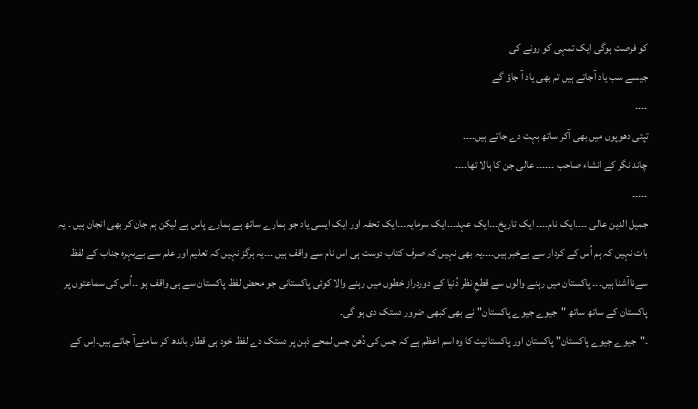کو فرصت ہوگی ایک تمہی کو رونے کی
جیسے سب یاد آجاتے ہیں تم بھی یاد آ جاؤ گے
۔۔۔۔
تپتی دھوپوں میں بھی آکر ساتھ بہت دے جاتے ہیں۔۔۔۔
چاند نگر کے انشاء صاحب ۔۔۔۔۔۔ عالی جن کا ہالا تھا۔۔۔۔
۔۔۔۔۔
جمیل الدین عالی ۔۔۔۔ایک نام۔۔۔۔ ایک تاریخ۔۔۔ایک عہد۔۔۔ایک سرمایہ۔۔۔ایک تحفہ اور ایک ایسی یاد جو ہمارے ساتھ ہے ہمارے پاس ہے لیکن ہم جان کر بھی انجان ہیں ۔ یہ بات نہیں کہ ہم اُس کے کردار سے بےخبر ہیں۔۔۔۔یہ بھی نہیں کہ صرف کتاب دوست ہی اس نام سے واقف ہیں ۔۔۔یہ ہرگز نہیں کہ تعلیم اور علم سے بےبہرہ جناب کے لفظ سےناآشنا ہیں۔۔۔ پاکستان میں رہنے والوں سے قطعِ نظر دُنیا کے دوردراز خطوں میں رہنے والا کوئی پاکستانی جو محض لفظ پاکستان سے ہی واقف ہو ۔۔اُس کی سماعتوں پر پاکستان کے ساتھ ساتھ "جیوے جیوے پاکستان"نے بھی کبھی ضرور دستک دی ہو گی۔
۔"جیوے جیوے پاکستان" پاکستان اور پاکستانیت کا وہ اسم اعظم ہے کہ جس کی دُھن جس لمحے ذہن پر دستک دے لفظ خود ہی قطار باندھ کر سامنےآ جاتے ہیں۔اِس کے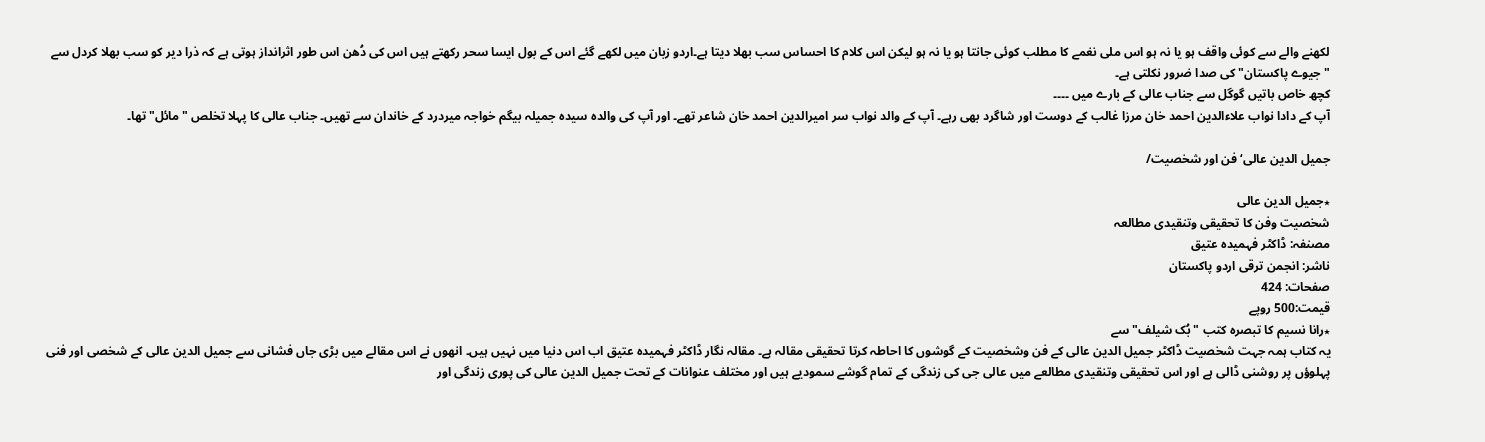لکھنے والے سے کوئی واقف ہو یا نہ ہو اس ملی نغمے کا مطلب کوئی جانتا ہو یا نہ ہو لیکن اس کلام کا احساس سب بھلا دیتا ہے۔اردو زبان میں لکھے گئے اس کے بول ایسا سحر رکھتے ہیں اس کی دُھن اس طور اثرانداز ہوتی ہے کہ ذرا دیر کو سب بھلا کردل سے "جیوے پاکستان" کی صدا ضرور نکلتی ہے۔
کچھ خاص باتیں گوگل سے جناب عالی کے بارے میں ۔۔۔۔
آپ کے دادا نواب علاءالدین احمد خان مرزا غالب کے دوست اور شاگرد بھی رہے۔ آپ کے والد نواب سر امیرالدین احمد خان شاعر تھے۔ اور آپ کی والدہ سیدہ جمیلہ بیگم خواجہ میردرد کے خاندان سے تھیں۔ جناب عالی کا پہلا تخلص " مائل" تھا۔

جمیل الدین عالی‘ فن اور شخصیت/

٭جمیل الدین عالی
شخصیت وفن کا تحقیقی وتنقیدی مطالعہ
مصنفہ: ڈاکٹر فہمیدہ عتیق
ناشر: انجمن ترقی اردو پاکستان
صفحات: 424
قیمت:500 روپے
٭رانا نسیم کا تبصرہ کتب "بُک شیلف" سے
یہ کتاب ہمہ جہت شخصیت ڈاکٹر جمیل الدین عالی کے فن وشخصیت کے گوشوں کا احاطہ کرتا تحقیقی مقالہ ہے۔ مقالہ نگار ڈاکٹر فہمیدہ عتیق اب اس دنیا میں نہیں ہیں۔ انھوں نے اس مقالے میں بڑی جاں فشانی سے جمیل الدین عالی کے شخصی اور فنی پہلوؤں پر روشنی ڈالی ہے اور اس تحقیقی وتنقیدی مطالعے میں عالی جی کی زندگی کے تمام گوشے سمودیے ہیں اور مختلف عنوانات کے تحت جمیل الدین عالی کی پوری زندگی اور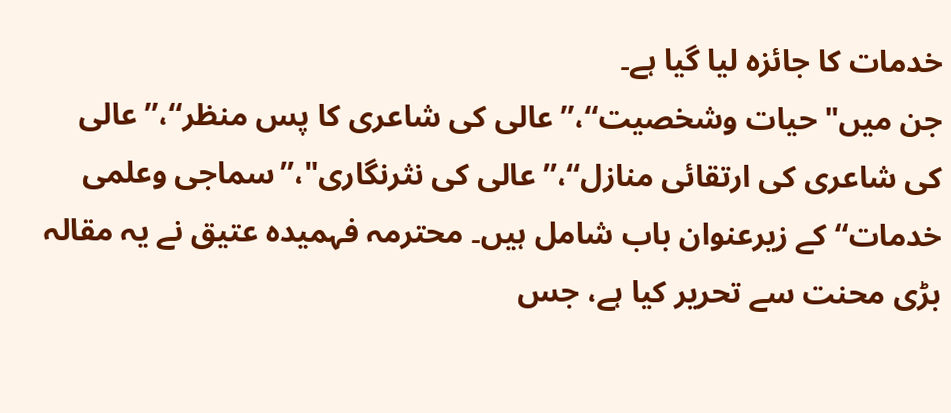خدمات کا جائزہ لیا گیا ہے۔
جن میں"حیات وشخصیت‘‘،’’عالی کی شاعری کا پس منظر‘‘،’’عالی کی شاعری کی ارتقائی منازل‘‘،’’عالی کی نثرنگاری"،’’سماجی وعلمی خدمات‘‘ کے زیرعنوان باب شامل ہیں۔ محترمہ فہمیدہ عتیق نے یہ مقالہ بڑی محنت سے تحریر کیا ہے، جس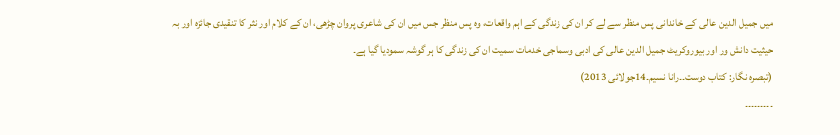میں جمیل الدین عالی کے خاندانی پس منظر سے لے کر ان کی زندگی کے اہم واقعات، وہ پس منظر جس میں ان کی شاعری پروان چڑھی، ان کے کلام اور نثر کا تنقیدی جائزہ اور بہ حیثیت دانش ور اور بیوروکریٹ جمیل الدین عالی کی ادبی وسماجی خدمات سمیت ان کی زندگی کا ہر گوشہ سمودیا گیا ہے۔
(تبصرہ نگار: کتاب دوست۔۔رانا نسیم۔14جولائی 2013)
۔۔۔۔۔۔۔۔۔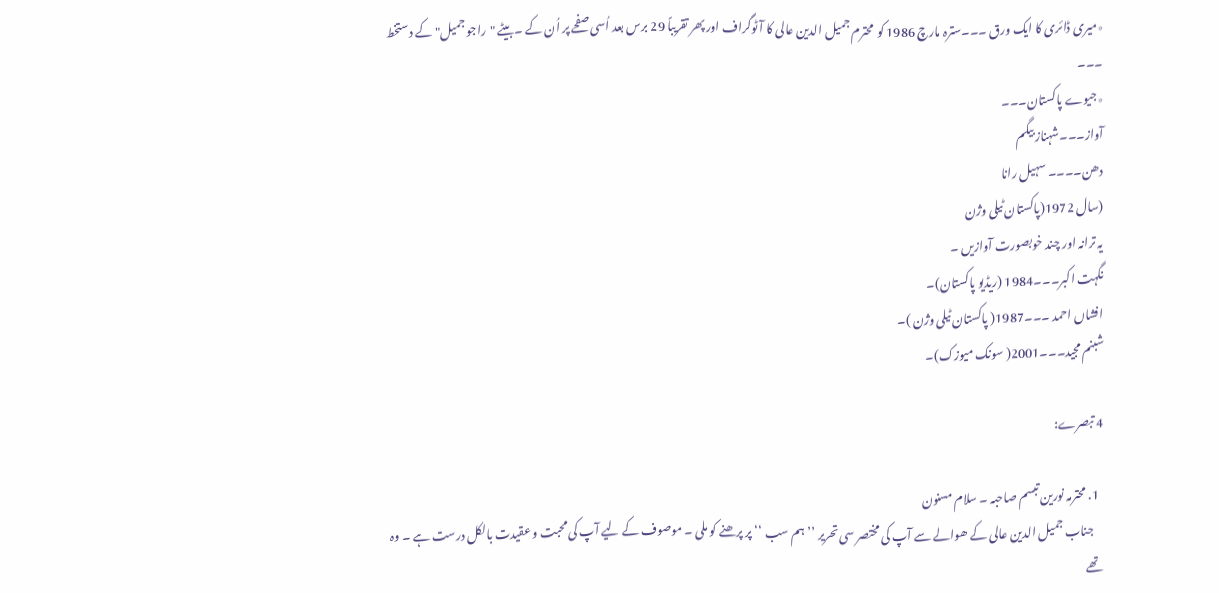٭میری ڈائری کا ایک ورق ۔۔۔سترہ مارچ 1986 کو  محترم جمیل الدین عالی کا آٹوگراف اور پھر تقریباً 29 برس بعد اُسی صفحے پر اُن کے ۔بیٹے "راجو جمیل" کے دستخط ۔۔۔
٭جیوے پاکستان۔۔۔
آواز۔۔۔شہناز بیگم
دھن۔۔۔۔ سہیل رانا
(سال 1972(پاکستان ٹیلی وژن
یہ ترانہ اور چند خوبصورت آوازیں ۔
نگہت اکبر۔۔۔1984 (ریڈیو پاکستان)۔
افشاں احمد ۔۔۔1987( پاکستان ٹیلی وژن )۔
شبنم مجید۔۔۔2001( سونک میوزک)۔

4 تبصرے:

  1. محترمہ نورین تبسم صاحبہ ۔ سلام مسنون
    جناب جمیل الدین عالی کے ھوالے سے آپ کی مختصر سی تحریر ’’ ہم سب ‘‘ پر پرھنے کو ملی ۔ موصوف کے لیے آپ کی محبت و عقیدت بالکل درست ہے ۔ وہ تھے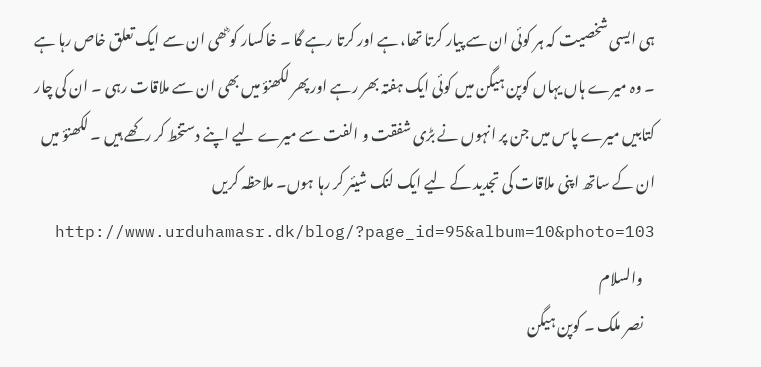ہی ایسی شخصیت کہ ہر کوئی ان سے پیار کرتا تھا، ہے اور کرتا رہے گا ۔ خاکسار کو ؓھی ان سے ایک تعلق خاص رہا ہے ۔ وہ میرے ہاں یہاں کوپن ہیگن میں کوئی ایک ہفتہ بھر رہے اور پھر لکھنؤ میں بھی ان سے ملاقات رہی ۔ ان کی چار کتابیں میرے پاس میں جن پر انہوں نے بڑی شفقت و الفت سے میرے لیے اپنے دستخط کر رکھے ہیں ۔ لکھنؤ میں ان کے ساتھ اپنی ملاقات کی تجدید کے لیے ایک لنک شیئر کر رہا ہوں۔ ملاحظہ کریں
    http://www.urduhamasr.dk/blog/?page_id=95&album=10&photo=103
    والسلام
    نصر ملک ۔ کوپن ہیگن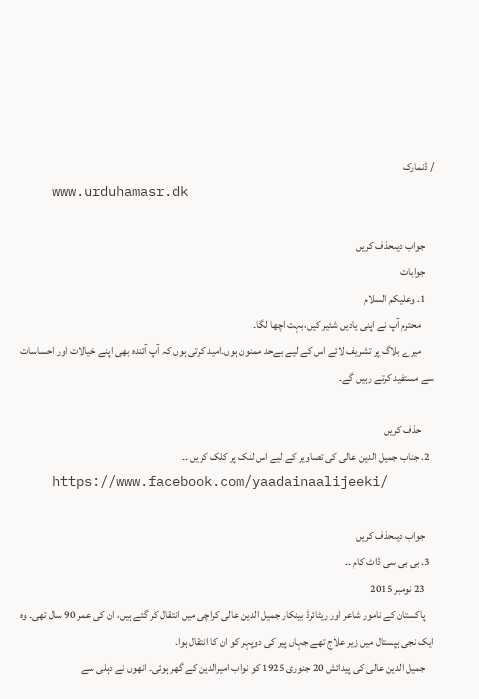/ ڈنمارک
    www.urduhamasr.dk

    جواب دیںحذف کریں
    جوابات
    1. وعلیکم السلام
      محترم آپ نے اپنی یادیں شئیر کیں،بہت اچھا لگا۔
      میرے بلاگ پر تشریف لائے اس کے لیے بےحد ممنون ہوں۔امید کرتی ہوں کہ آپ آئندہ بھی اپنے خیالات اور احساسات سے مستفید کرتے رہیں گے۔

      حذف کریں
  2. جناب جمیل الدین عالی کی تصاویر کے لیے اس لنک پر کلک کریں ۔۔
    https://www.facebook.com/yaadainaalijeeki/

    جواب دیںحذف کریں
  3. بی بی سی ڈاٹ کام ۔۔
    23 نومبر 2015
    پاکستان کے نامور شاعر اور ریٹائرڈ بینکار جمیل الدین عالی کراچی میں انتقال کر گئے ہیں، ان کی عمر 90 سال تھی۔ وہ ایک نجی ہپستال میں زیر علاج تھے جہاں پیر کی دوپہر کو ان کا انتقال ہوا۔
    جمیل الدین عالی کی پیدائش 20 جنوری 1925 کو نواب امیرالدین کے گھر ہوئی۔ انھوں نے دہلی سے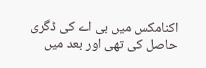اکنامکس میں بی اے کی ڈگری حاصل کی تھی اور بعد میں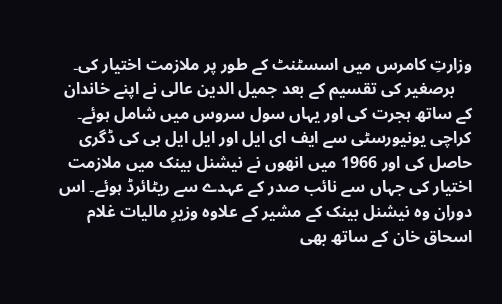وزارتِ کامرس میں اسسٹنٹ کے طور پر ملازمت اختیار کی۔
    برصغیر کی تقسیم کے بعد جمیل الدین عالی نے اپنے خاندان کے ساتھ ہجرت کی اور یہاں سول سروس میں شامل ہوئے۔ کراچی یونیورسٹی سے ایف ای ایل اور ایل ایل بی کی ڈگری حاصل کی اور 1966 میں انھوں نے نیشنل بینک میں ملازمت اختیار کی جہاں سے نائب صدر کے عہدے سے ریٹائرڈ ہوئے۔ اس دوران وہ نیشنل بینک کے مشیر کے علاوہ وزیرِ مالیات غلام اسحاق خان کے ساتھ بھی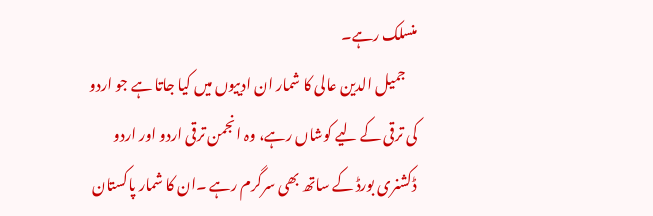منسلک رہے۔
    جمیل الدین عالی کا شمار ان ادییوں میں کیا جاتا ہے جو اردو کی ترقی کے لیے کوشاں رہے، وہ انجمن ترقی اردو اور اردو ڈکشنری بورڈ کے ساتھ بھی سرگرم رہے ۔ان کا شمار پاکستان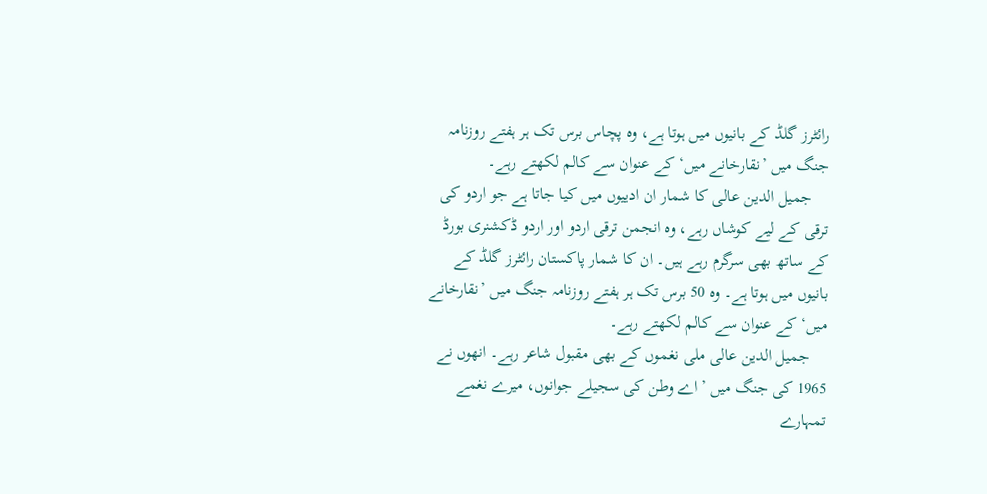رائٹرز گلڈ کے بانیوں میں ہوتا ہے، وہ پچاس برس تک ہر ہفتے روزنامہ جنگ میں ’نقارخانے میں‘ کے عنوان سے کالم لکھتے رہے۔
    جمیل الدین عالی کا شمار ان ادییوں میں کیا جاتا ہے جو اردو کی ترقی کے لیے کوشاں رہے، وہ انجمن ترقی اردو اور اردو ڈکشنری بورڈ کے ساتھ بھی سرگرم رہے ہیں۔ ان کا شمار پاکستان رائٹرز گلڈ کے بانیوں میں ہوتا ہے۔ وہ 50 برس تک ہر ہفتے روزنامہ جنگ میں ’نقارخانے میں‘ کے عنوان سے کالم لکھتے رہے۔
    جمیل الدین عالی ملی نغموں کے بھی مقبول شاعر رہے۔ انھوں نے 1965 کی جنگ میں ’اے وطن کی سجیلے جوانوں، میرے نغمے تمہارے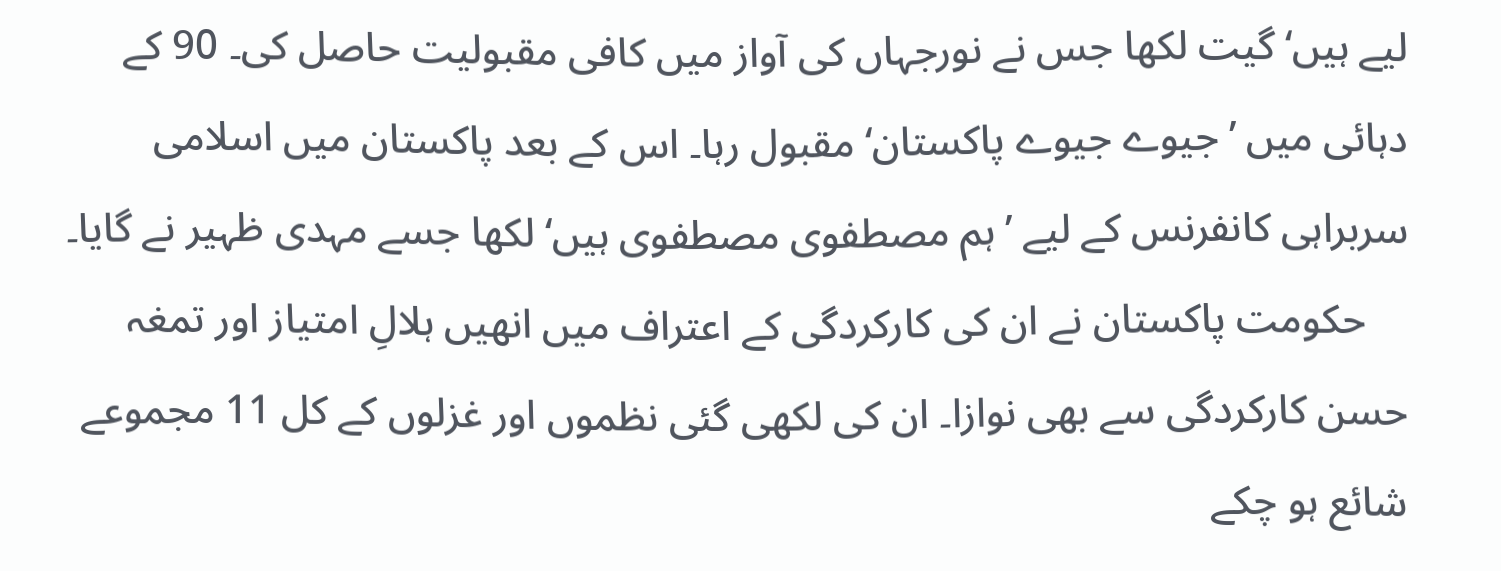لیے ہیں‘ گیت لکھا جس نے نورجہاں کی آواز میں کافی مقبولیت حاصل کی۔ 90 کے دہائی میں ’جیوے جیوے پاکستان‘ مقبول رہا۔ اس کے بعد پاکستان میں اسلامی سربراہی کانفرنس کے لیے ’ہم مصطفوی مصطفوی ہیں‘ لکھا جسے مہدی ظہیر نے گایا۔
    حکومت پاکستان نے ان کی کارکردگی کے اعتراف میں انھیں ہلالِ امتیاز اور تمغہ حسن کارکردگی سے بھی نوازا۔ ان کی لکھی گئی نظموں اور غزلوں کے کل 11 مجموعے شائع ہو چکے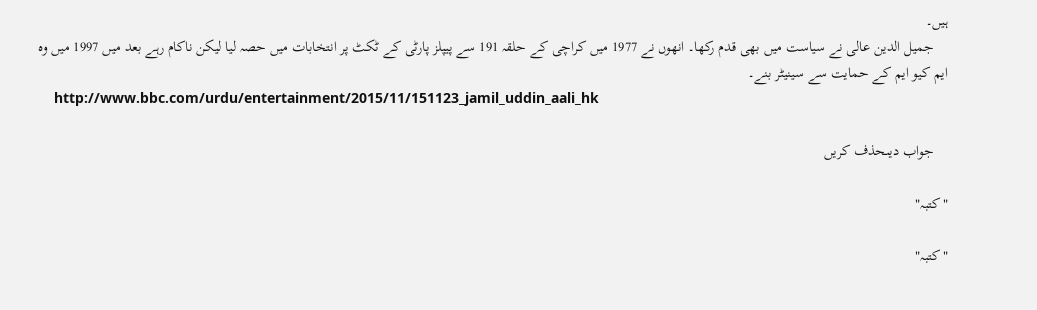ہیں۔
    جمیل الدین عالی نے سیاست میں بھی قدم رکھا۔ انھوں نے 1977 میں کراچی کے حلقہ 191 سے پیپلز پارٹی کے ٹکٹ پر انتخابات میں حصہ لیا لیکن ناکام رہے بعد میں 1997 میں وہ ایم کیو ایم کے حمایت سے سینیٹر بنے۔
    http://www.bbc.com/urdu/entertainment/2015/11/151123_jamil_uddin_aali_hk

    جواب دیںحذف کریں

"کتبہ"

"کتبہ"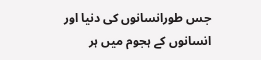جس طورانسانوں کی دنیا اور انسانوں کے ہجوم میں ہر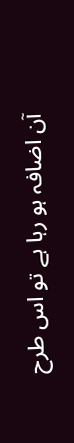آن اضافہ ہو رہا ہے تو اس طرح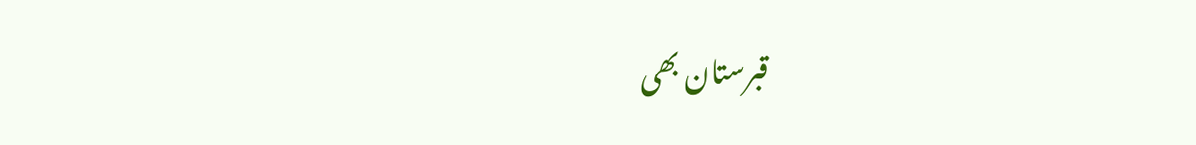قبرستان بھی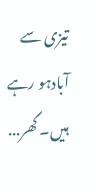تیزی سے آبادہو رہے ہیں۔ گھر...